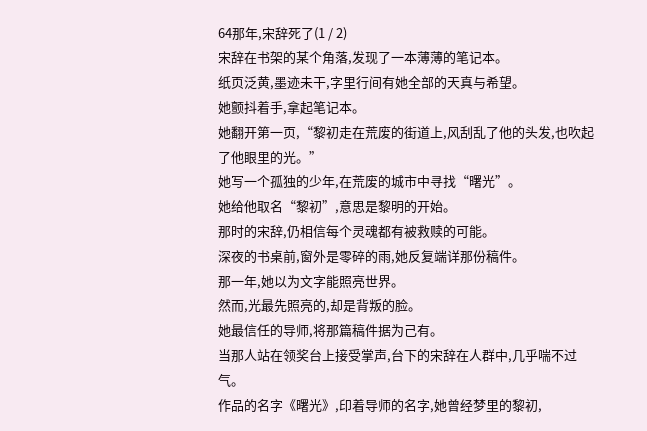64那年,宋辞死了(1 / 2)
宋辞在书架的某个角落,发现了一本薄薄的笔记本。
纸页泛黄,墨迹未干,字里行间有她全部的天真与希望。
她颤抖着手,拿起笔记本。
她翻开第一页,“黎初走在荒废的街道上,风刮乱了他的头发,也吹起了他眼里的光。”
她写一个孤独的少年,在荒废的城市中寻找“曙光”。
她给他取名“黎初”,意思是黎明的开始。
那时的宋辞,仍相信每个灵魂都有被救赎的可能。
深夜的书桌前,窗外是零碎的雨,她反复端详那份稿件。
那一年,她以为文字能照亮世界。
然而,光最先照亮的,却是背叛的脸。
她最信任的导师,将那篇稿件据为己有。
当那人站在领奖台上接受掌声,台下的宋辞在人群中,几乎喘不过气。
作品的名字《曙光》,印着导师的名字,她曾经梦里的黎初,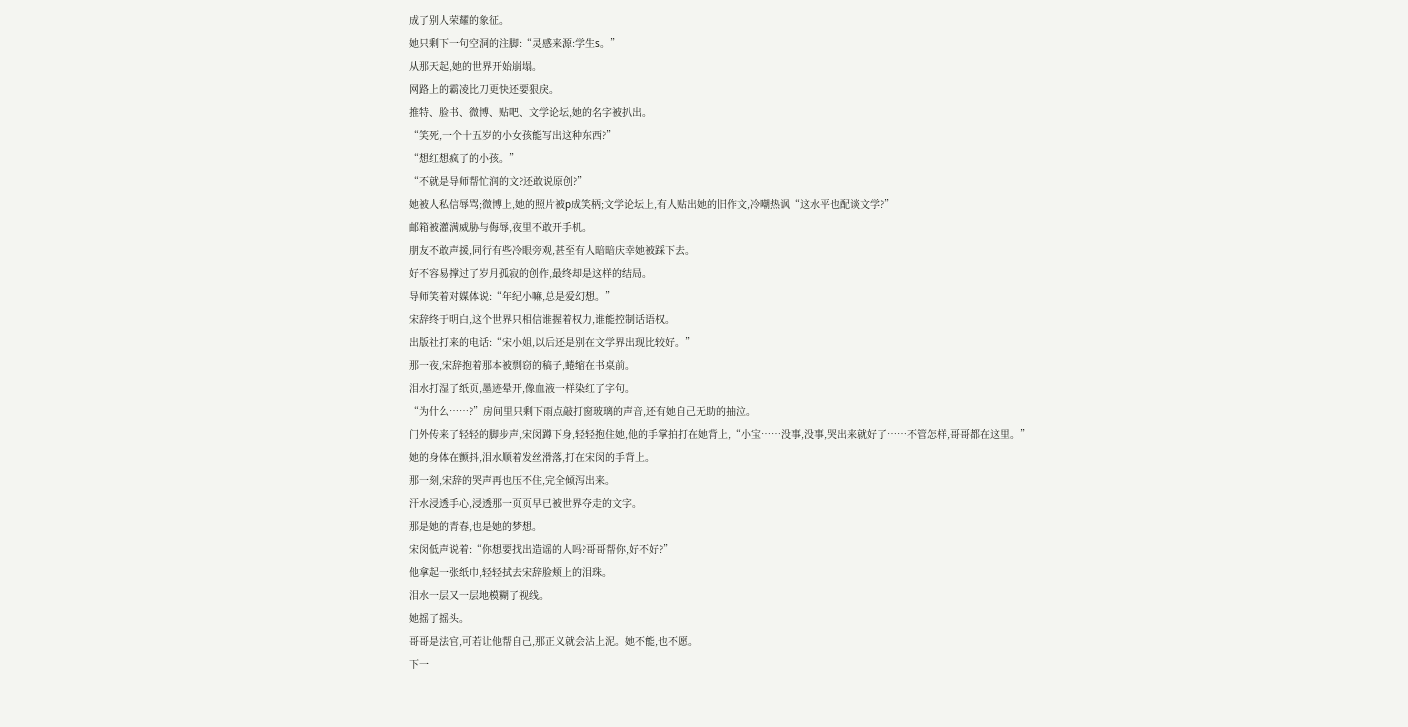成了别人荣耀的象征。
她只剩下一句空洞的注脚:“灵感来源:学生s。”
从那天起,她的世界开始崩塌。
网路上的霸凌比刀更快还要狠戾。
推特、脸书、微博、贴吧、文学论坛,她的名字被扒出。
“笑死,一个十五岁的小女孩能写出这种东西?”
“想红想疯了的小孩。”
“不就是导师帮忙润的文?还敢说原创?”
她被人私信辱骂;微博上,她的照片被p成笑柄;文学论坛上,有人贴出她的旧作文,冷嘲热讽“这水平也配谈文学?”
邮箱被灌满威胁与侮辱,夜里不敢开手机。
朋友不敢声援,同行有些冷眼旁观,甚至有人暗暗庆幸她被踩下去。
好不容易撑过了岁月孤寂的创作,最终却是这样的结局。
导师笑着对媒体说:“年纪小嘛,总是爱幻想。”
宋辞终于明白,这个世界只相信谁握着权力,谁能控制话语权。
出版社打来的电话:“宋小姐,以后还是别在文学界出现比较好。”
那一夜,宋辞抱着那本被剽窃的稿子,蜷缩在书桌前。
泪水打湿了纸页,墨迹晕开,像血液一样染红了字句。
“为什么……?”房间里只剩下雨点敲打窗玻璃的声音,还有她自己无助的抽泣。
门外传来了轻轻的脚步声,宋闵蹲下身,轻轻抱住她,他的手掌拍打在她背上,“小宝……没事,没事,哭出来就好了……不管怎样,哥哥都在这里。”
她的身体在颤抖,泪水顺着发丝滑落,打在宋闵的手背上。
那一刻,宋辞的哭声再也压不住,完全倾泻出来。
汗水浸透手心,浸透那一页页早已被世界夺走的文字。
那是她的青春,也是她的梦想。
宋闵低声说着:“你想要找出造谣的人吗?哥哥帮你,好不好?”
他拿起一张纸巾,轻轻拭去宋辞脸颊上的泪珠。
泪水一层又一层地模糊了视线。
她摇了摇头。
哥哥是法官,可若让他帮自己,那正义就会沾上泥。她不能,也不愿。
下一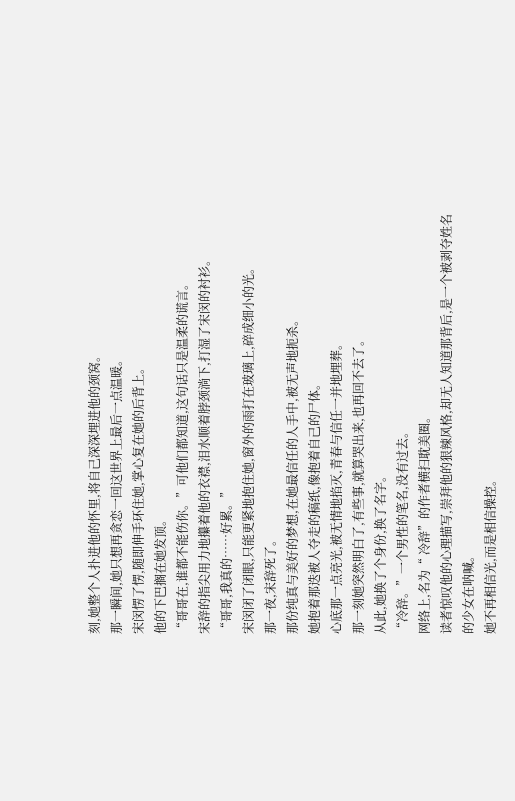刻,她整个人扑进他的怀里,将自己深深埋进他的颈窝。
那一瞬间,她只想再贪恋一回这世界上最后一点温暖。
宋闵愣了愣,随即伸手环住她,掌心复在她的后背上。
他的下巴搁在她发顶。
“哥哥在,谁都不能伤你。”可他们都知道,这句话只是温柔的谎言。
宋辞的指尖用力地攥着他的衣襟,泪水顺着脖颈淌下,打湿了宋闵的衬衫。
“哥哥,我真的……好累。”
宋闵闭了闭眼,只能更紧地抱住她,窗外的雨打在玻璃上,碎成细小的光。
那一夜,宋辞死了。
那份纯真与美好的梦想,在她最信任的人手中,被无声地扼杀。
她抱着那迭被人夺走的稿纸,像抱着自己的尸体。
心底那一点亮光,被无情地掐灭,青春与信任一并地埋葬。
那一刻她突然明白了,有些事,就算哭出来,也再回不去了。
从此,她换了个身份,换了名字。
“冷辞。”一个男性的笔名,没有过去。
网络上,名为“ 冷辞”的作者横扫耽美圈。
读者惊叹他的心理描写,崇拜他的狠辣风格,却无人知道那背后,是一个被剥夺姓名的少女在呐喊。
她不再相信光,而是相信操控。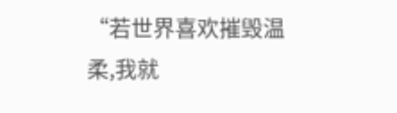“若世界喜欢摧毁温柔,我就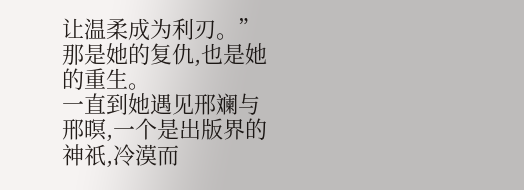让温柔成为利刃。”
那是她的复仇,也是她的重生。
一直到她遇见邢斓与邢暝,一个是出版界的神祇,冷漠而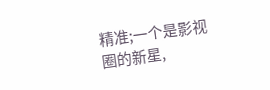精准;一个是影视圈的新星,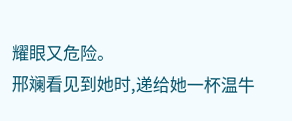耀眼又危险。
邢斓看见到她时,递给她一杯温牛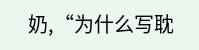奶,“为什么写耽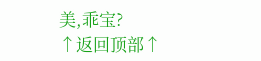美,乖宝?
↑返回顶部↑